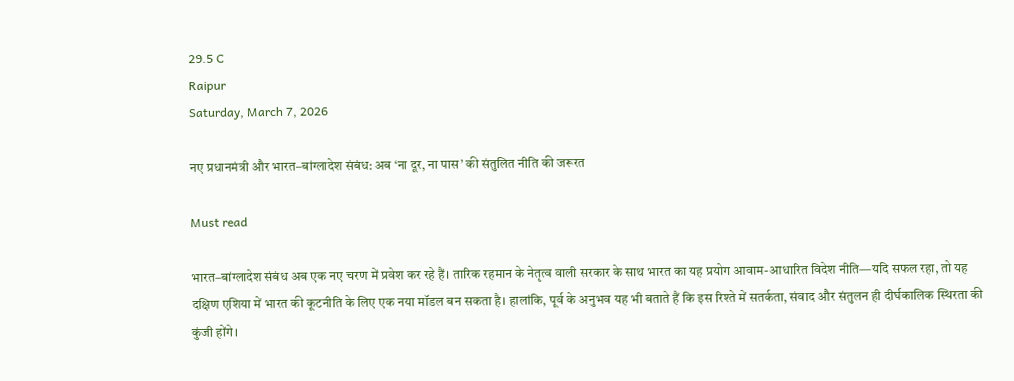29.5 C
Raipur
Saturday, March 7, 2026

नए प्रधानमंत्री और भारत–बांग्लादेश संबंध: अब ‘ना दूर, ना पास’ की संतुलित नीति की जरूरत

Must read

भारत–बांग्लादेश संबंध अब एक नए चरण में प्रवेश कर रहे हैं। तारिक रहमान के नेतृत्व वाली सरकार के साथ भारत का यह प्रयोग आवाम-आधारित विदेश नीति—यदि सफल रहा, तो यह दक्षिण एशिया में भारत की कूटनीति के लिए एक नया मॉडल बन सकता है। हालांकि, पूर्व के अनुभव यह भी बताते हैं कि इस रिश्ते में सतर्कता, संवाद और संतुलन ही दीर्घकालिक स्थिरता की कुंजी होंगे।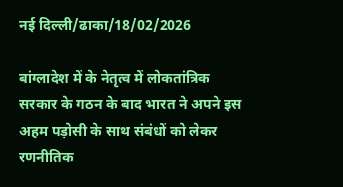नई दिल्ली/ढाका/18/02/2026

बांग्लादेश में के नेतृत्व में लोकतांत्रिक सरकार के गठन के बाद भारत ने अपने इस अहम पड़ोसी के साथ संबंधों को लेकर रणनीतिक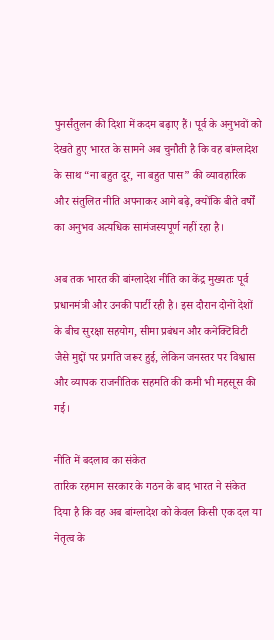पुनर्संतुलन की दिशा में कदम बढ़ाए हैं। पूर्व के अनुभवों को देखते हुए भारत के सामने अब चुनौती है कि वह बांग्लादेश के साथ “ना बहुत दूर, ना बहुत पास” की व्यावहारिक और संतुलित नीति अपनाकर आगे बढ़े, क्योंकि बीते वर्षों का अनुभव अत्यधिक सामंजस्यपूर्ण नहीं रहा है।

अब तक भारत की बांग्लादेश नीति का केंद्र मुख्यतः पूर्व प्रधानमंत्री और उनकी पार्टी रही है। इस दौरान दोनों देशों के बीच सुरक्षा सहयोग, सीमा प्रबंधन और कनेक्टिविटी जैसे मुद्दों पर प्रगति जरूर हुई, लेकिन जनस्तर पर विश्वास और व्यापक राजनीतिक सहमति की कमी भी महसूस की गई।

नीति में बदलाव का संकेत
तारिक रहमान सरकार के गठन के बाद भारत ने संकेत दिया है कि वह अब बांग्लादेश को केवल किसी एक दल या नेतृत्व के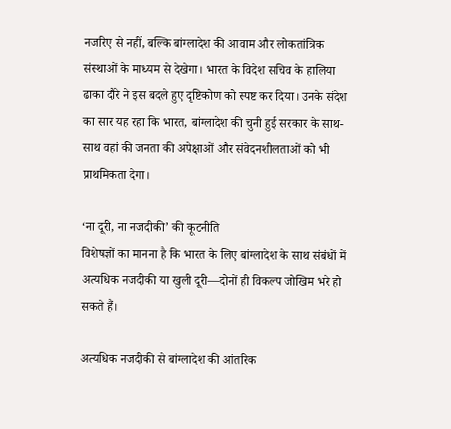नजरिए से नहीं, बल्कि बांग्लादेश की आवाम और लोकतांत्रिक संस्थाओं के माध्यम से देखेगा। भारत के विदेश सचिव के हालिया ढाका दौरे ने इस बदले हुए दृष्टिकोण को स्पष्ट कर दिया। उनके संदेश का सार यह रहा कि भारत, बांग्लादेश की चुनी हुई सरकार के साथ-साथ वहां की जनता की अपेक्षाओं और संवेदनशीलताओं को भी प्राथमिकता देगा।

‘ना दूरी, ना नजदीकी’ की कूटनीति
विशेषज्ञों का मानना है कि भारत के लिए बांग्लादेश के साथ संबंधों में अत्यधिक नजदीकी या खुली दूरी—दोनों ही विकल्प जोखिम भरे हो सकते हैं।

अत्यधिक नजदीकी से बांग्लादेश की आंतरिक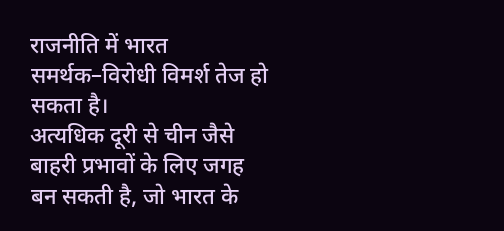राजनीति में भारत समर्थक–विरोधी विमर्श तेज हो सकता है।
अत्यधिक दूरी से चीन जैसे बाहरी प्रभावों के लिए जगह बन सकती है, जो भारत के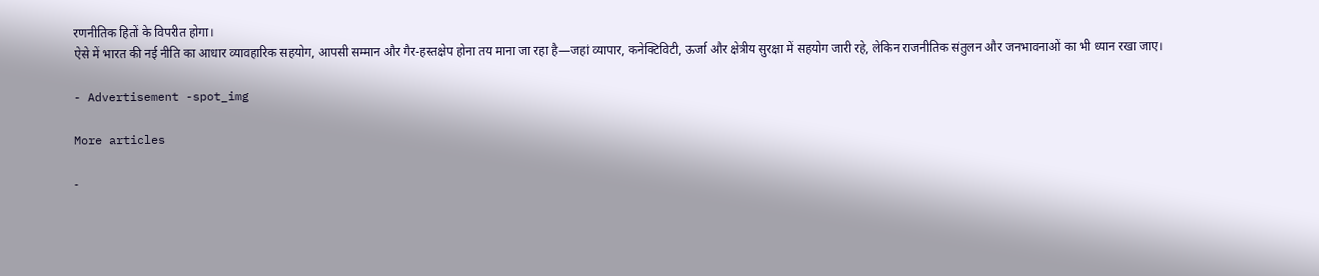रणनीतिक हितों के विपरीत होगा।
ऐसे में भारत की नई नीति का आधार व्यावहारिक सहयोग, आपसी सम्मान और गैर-हस्तक्षेप होना तय माना जा रहा है—जहां व्यापार, कनेक्टिविटी, ऊर्जा और क्षेत्रीय सुरक्षा में सहयोग जारी रहे, लेकिन राजनीतिक संतुलन और जनभावनाओं का भी ध्यान रखा जाए।

- Advertisement -spot_img

More articles

-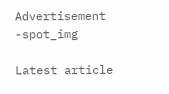Advertisement -spot_img

Latest article